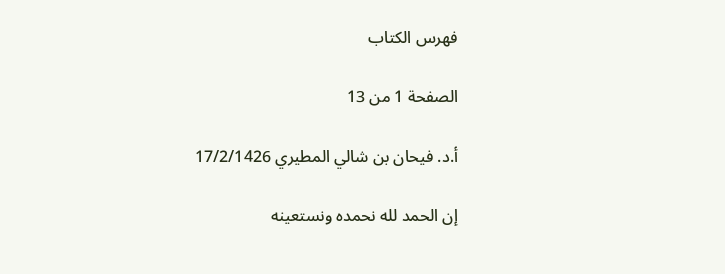فهرس الكتاب

الصفحة 1 من 13

أ.د. فيحان بن شالي المطيري 17/2/1426

إن الحمد لله نحمده ونستعينه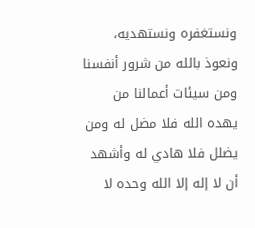ونستغفره ونستهديه، ونعوذ بالله من شرور أنفسنا ومن سيئات أعمالنا من يهده الله فلا مضل له ومن يضلل فلا هادي له وأشهد أن لا إله إلا الله وحده لا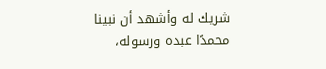شريك له وأشهد أن نبينا محمدًا عبده ورسوله،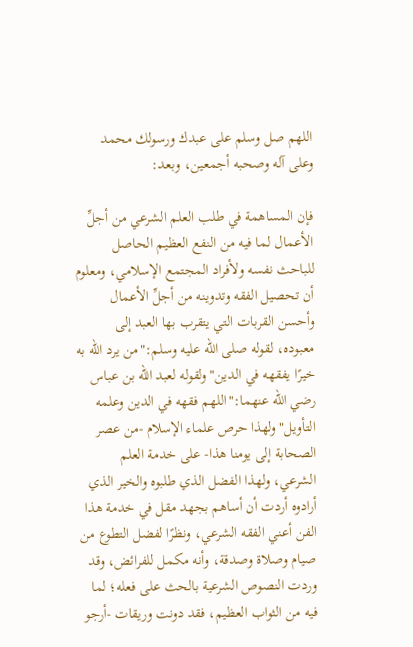اللهم صل وسلم على عبدك ورسولك محمد وعلى آله وصحبه أجمعين، وبعد:

فإن المساهمة في طلب العلم الشرعي من أجلِّ الأعمال لما فيه من النفع العظيم الحاصل للباحث نفسه ولأفراد المجتمع الإسلامي، ومعلوم أن تحصيل الفقه وتدوينه من أجلِّ الأعمال وأحسن القربات التي يتقرب بها العبد إلى معبوده، لقوله صلى الله عليه وسلم:"من يرد الله به خيرًا يفقهه في الدين"ولقوله لعبد الله بن عباس رضي الله عنهما:"اللهم فقهه في الدين وعلمه التأويل"ولهذا حرص علماء الإسلام -من عصر الصحابة إلى يومنا هذا- على خدمة العلم الشرعي، ولهذا الفضل الذي طلبوه والخير الذي أرادوه أردت أن أساهم بجهد مقل في خدمة هذا الفن أعني الفقه الشرعي، ونظرًا لفضل التطوع من صيام وصلاة وصدقة، وأنه مكمل للفرائض، وقد وردت النصوص الشرعية بالحث على فعله؛ لما فيه من الثواب العظيم، فقد دونت وريقات -أرجو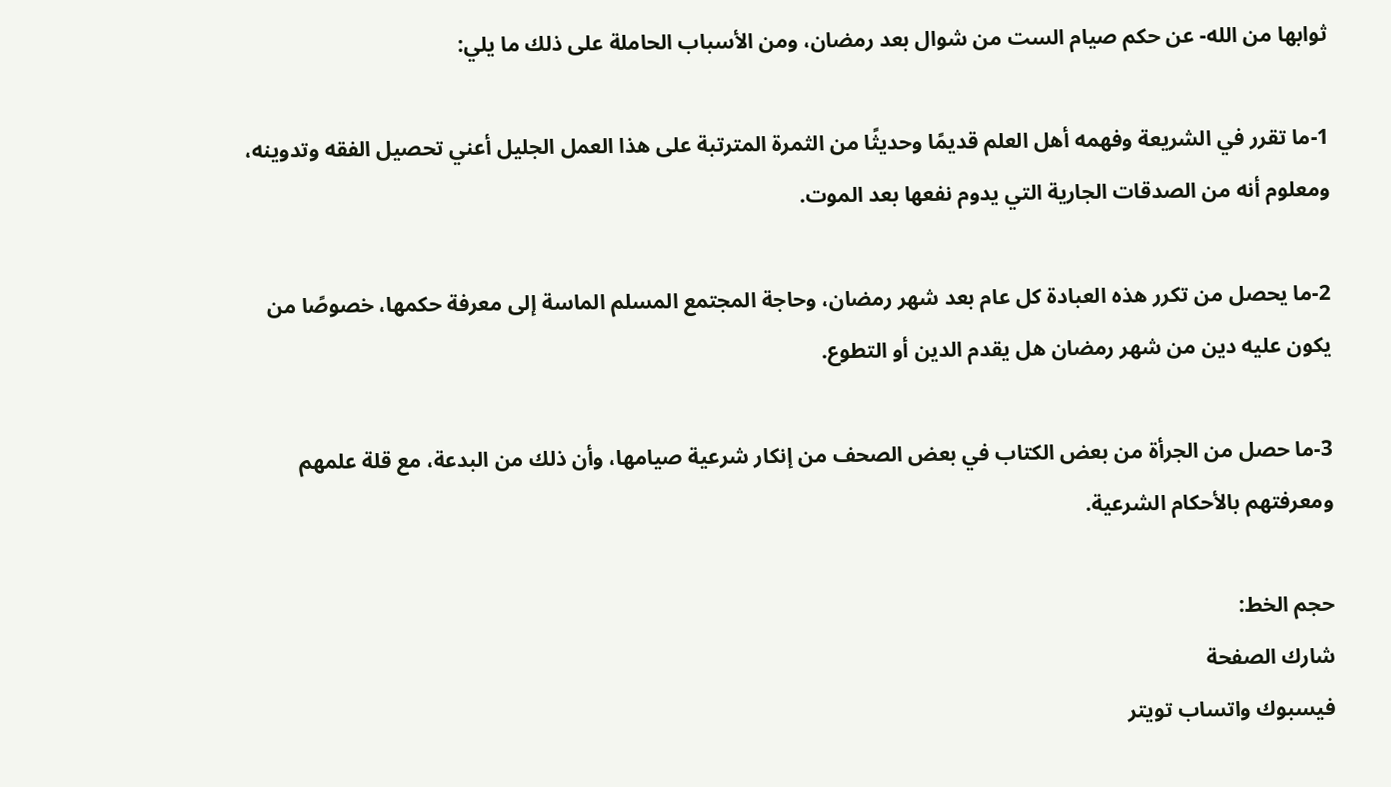ثوابها من الله- عن حكم صيام الست من شوال بعد رمضان، ومن الأسباب الحاملة على ذلك ما يلي:

1-ما تقرر في الشريعة وفهمه أهل العلم قديمًا وحديثًا من الثمرة المترتبة على هذا العمل الجليل أعني تحصيل الفقه وتدوينه، ومعلوم أنه من الصدقات الجارية التي يدوم نفعها بعد الموت.

2-ما يحصل من تكرر هذه العبادة كل عام بعد شهر رمضان، وحاجة المجتمع المسلم الماسة إلى معرفة حكمها، خصوصًا من يكون عليه دين من شهر رمضان هل يقدم الدين أو التطوع.

3-ما حصل من الجرأة من بعض الكتاب في بعض الصحف من إنكار شرعية صيامها، وأن ذلك من البدعة، مع قلة علمهم ومعرفتهم بالأحكام الشرعية.

حجم الخط:
شارك الصفحة
فيسبوك واتساب تويتر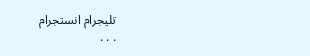تليجرام انستجرام
. . .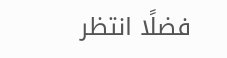فضلًا انتظر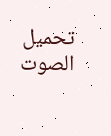تحميل الصوت